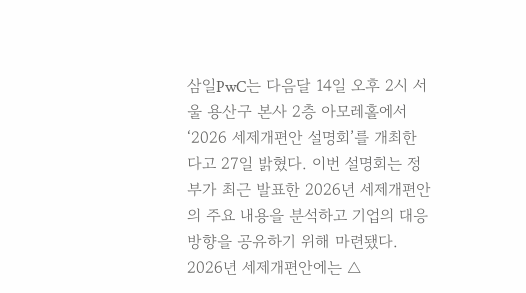삼일PwC는 다음달 14일 오후 2시 서울 용산구 본사 2층 아모레홀에서 ‘2026 세제개편안 설명회’를 개최한다고 27일 밝혔다. 이번 설명회는 정부가 최근 발표한 2026년 세제개편안의 주요 내용을 분석하고 기업의 대응 방향을 공유하기 위해 마련됐다.
2026년 세제개편안에는 △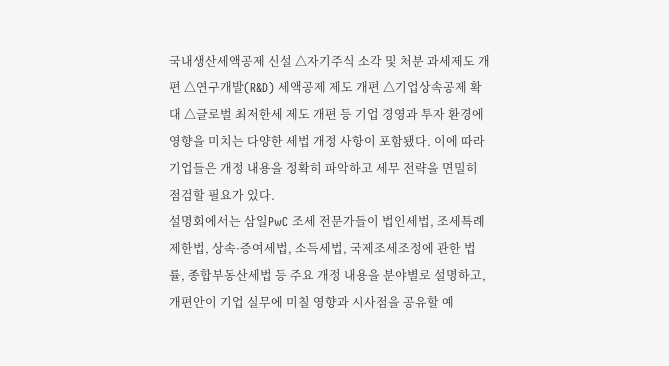국내생산세액공제 신설 △자기주식 소각 및 처분 과세제도 개편 △연구개발(R&D) 세액공제 제도 개편 △기업상속공제 확대 △글로벌 최저한세 제도 개편 등 기업 경영과 투자 환경에 영향을 미치는 다양한 세법 개정 사항이 포함됐다. 이에 따라 기업들은 개정 내용을 정확히 파악하고 세무 전략을 면밀히 점검할 필요가 있다.
설명회에서는 삼일PwC 조세 전문가들이 법인세법, 조세특례제한법, 상속·증여세법, 소득세법, 국제조세조정에 관한 법률, 종합부동산세법 등 주요 개정 내용을 분야별로 설명하고, 개편안이 기업 실무에 미칠 영향과 시사점을 공유할 예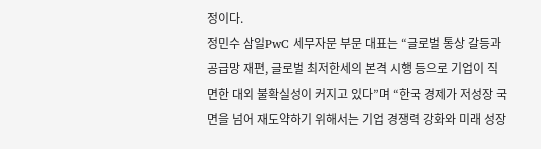정이다.
정민수 삼일PwC 세무자문 부문 대표는 “글로벌 통상 갈등과 공급망 재편, 글로벌 최저한세의 본격 시행 등으로 기업이 직면한 대외 불확실성이 커지고 있다”며 “한국 경제가 저성장 국면을 넘어 재도약하기 위해서는 기업 경쟁력 강화와 미래 성장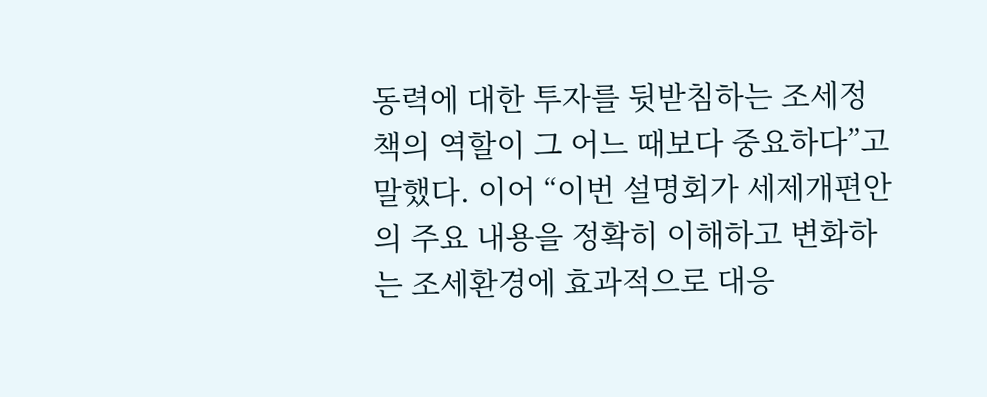동력에 대한 투자를 뒷받침하는 조세정책의 역할이 그 어느 때보다 중요하다”고 말했다. 이어 “이번 설명회가 세제개편안의 주요 내용을 정확히 이해하고 변화하는 조세환경에 효과적으로 대응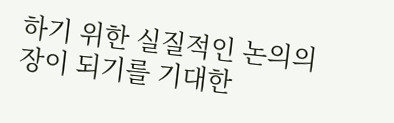하기 위한 실질적인 논의의 장이 되기를 기대한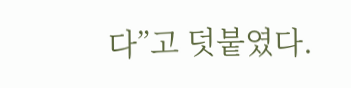다”고 덧붙였다.